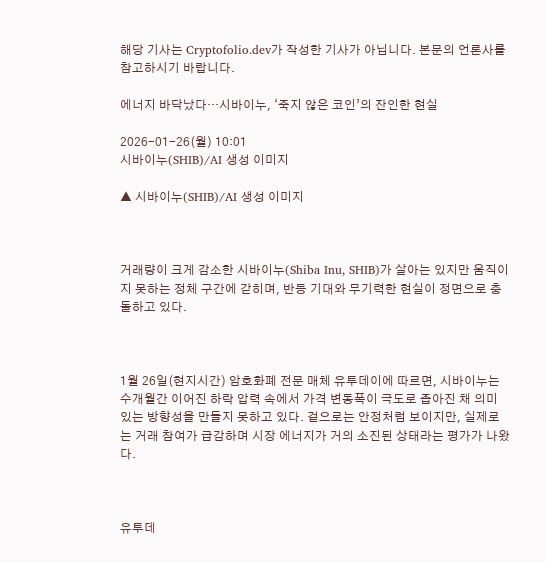해당 기사는 Cryptofolio.dev가 작성한 기사가 아닙니다. 본문의 언론사를 참고하시기 바랍니다.

에너지 바닥났다…시바이누, ‘죽지 않은 코인’의 잔인한 현실

2026-01-26(월) 10:01
시바이누(SHIB)/AI 생성 이미지

▲ 시바이누(SHIB)/AI 생성 이미지



거래량이 크게 감소한 시바이누(Shiba Inu, SHIB)가 살아는 있지만 움직이지 못하는 정체 구간에 갇히며, 반등 기대와 무기력한 현실이 정면으로 충돌하고 있다.



1월 26일(현지시간) 암호화폐 전문 매체 유투데이에 따르면, 시바이누는 수개월간 이어진 하락 압력 속에서 가격 변동폭이 극도로 좁아진 채 의미 있는 방향성을 만들지 못하고 있다. 겉으로는 안정처럼 보이지만, 실제로는 거래 참여가 급감하며 시장 에너지가 거의 소진된 상태라는 평가가 나왔다.



유투데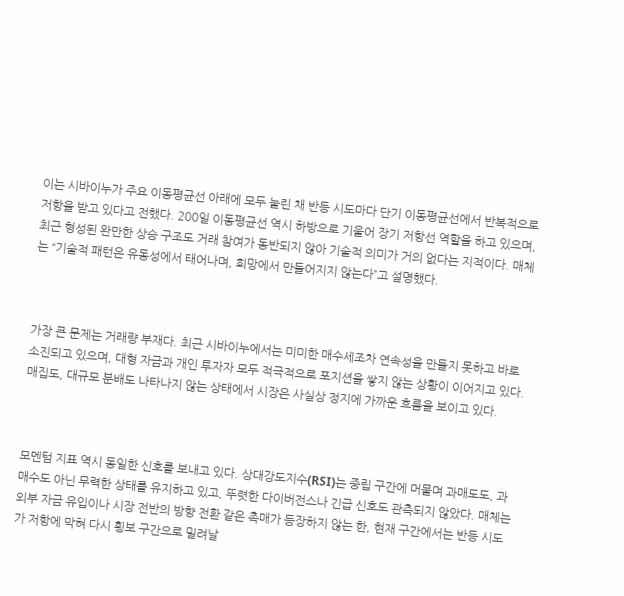이는 시바이누가 주요 이동평균선 아래에 모두 눌린 채 반등 시도마다 단기 이동평균선에서 반복적으로 저항을 받고 있다고 전했다. 200일 이동평균선 역시 하방으로 기울어 장기 저항선 역할을 하고 있으며, 최근 형성된 완만한 상승 구조도 거래 참여가 동반되지 않아 기술적 의미가 거의 없다는 지적이다. 매체는 “기술적 패턴은 유동성에서 태어나며, 희망에서 만들어지지 않는다”고 설명했다.



가장 큰 문제는 거래량 부재다. 최근 시바이누에서는 미미한 매수세조차 연속성을 만들지 못하고 바로 소진되고 있으며, 대형 자금과 개인 투자자 모두 적극적으로 포지션을 쌓지 않는 상황이 이어지고 있다. 매집도, 대규모 분배도 나타나지 않는 상태에서 시장은 사실상 정지에 가까운 흐름을 보이고 있다.



모멘텀 지표 역시 동일한 신호를 보내고 있다. 상대강도지수(RSI)는 중립 구간에 머물며 과매도도, 과매수도 아닌 무력한 상태를 유지하고 있고, 뚜렷한 다이버전스나 긴급 신호도 관측되지 않았다. 매체는 외부 자금 유입이나 시장 전반의 방향 전환 같은 촉매가 등장하지 않는 한, 현재 구간에서는 반등 시도가 저항에 막혀 다시 횡보 구간으로 밀려날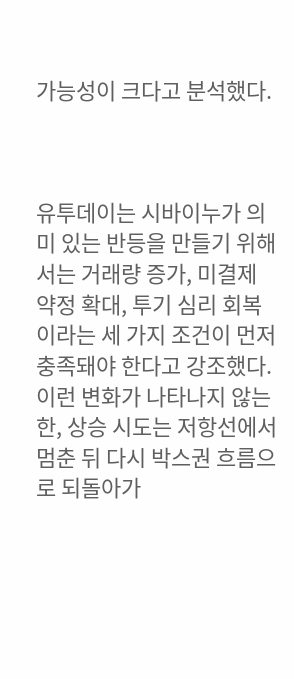가능성이 크다고 분석했다.



유투데이는 시바이누가 의미 있는 반등을 만들기 위해서는 거래량 증가, 미결제 약정 확대, 투기 심리 회복이라는 세 가지 조건이 먼저 충족돼야 한다고 강조했다. 이런 변화가 나타나지 않는 한, 상승 시도는 저항선에서 멈춘 뒤 다시 박스권 흐름으로 되돌아가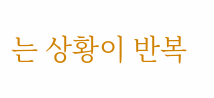는 상황이 반복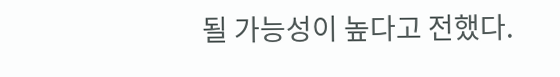될 가능성이 높다고 전했다.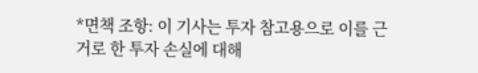*면책 조항: 이 기사는 투자 참고용으로 이를 근거로 한 투자 손실에 대해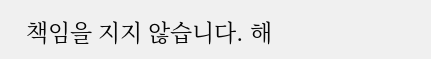책임을 지지 않습니다. 해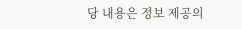당 내용은 정보 제공의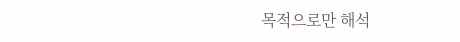목적으로만 해석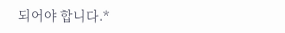되어야 합니다.*